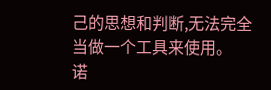己的思想和判断,无法完全当做一个工具来使用。
诺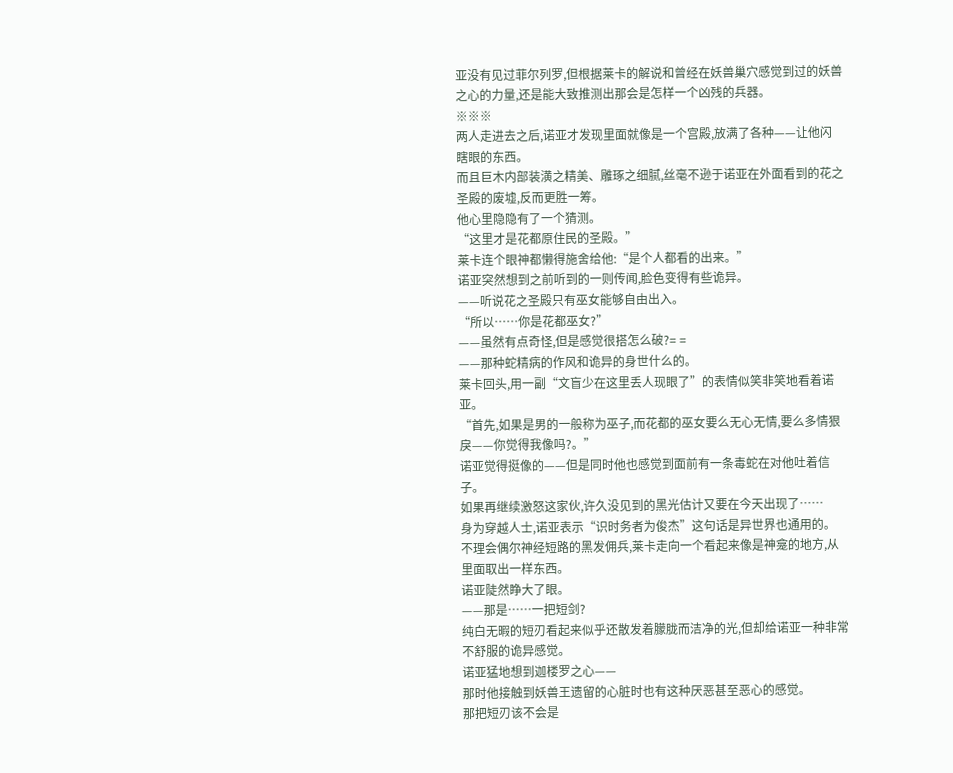亚没有见过菲尔列罗,但根据莱卡的解说和曾经在妖兽巢穴感觉到过的妖兽之心的力量,还是能大致推测出那会是怎样一个凶残的兵器。
※※※
两人走进去之后,诺亚才发现里面就像是一个宫殿,放满了各种——让他闪瞎眼的东西。
而且巨木内部装潢之精美、雕琢之细腻,丝毫不逊于诺亚在外面看到的花之圣殿的废墟,反而更胜一筹。
他心里隐隐有了一个猜测。
“这里才是花都原住民的圣殿。”
莱卡连个眼神都懒得施舍给他:“是个人都看的出来。”
诺亚突然想到之前听到的一则传闻,脸色变得有些诡异。
——听说花之圣殿只有巫女能够自由出入。
“所以……你是花都巫女?”
——虽然有点奇怪,但是感觉很搭怎么破?= =
——那种蛇精病的作风和诡异的身世什么的。
莱卡回头,用一副“文盲少在这里丢人现眼了”的表情似笑非笑地看着诺亚。
“首先,如果是男的一般称为巫子,而花都的巫女要么无心无情,要么多情狠戾——你觉得我像吗?。”
诺亚觉得挺像的——但是同时他也感觉到面前有一条毒蛇在对他吐着信子。
如果再继续激怒这家伙,许久没见到的黑光估计又要在今天出现了……
身为穿越人士,诺亚表示“识时务者为俊杰”这句话是异世界也通用的。
不理会偶尔神经短路的黑发佣兵,莱卡走向一个看起来像是神龛的地方,从里面取出一样东西。
诺亚陡然睁大了眼。
——那是……一把短剑?
纯白无暇的短刃看起来似乎还散发着朦胧而洁净的光,但却给诺亚一种非常不舒服的诡异感觉。
诺亚猛地想到迦楼罗之心——
那时他接触到妖兽王遗留的心脏时也有这种厌恶甚至恶心的感觉。
那把短刃该不会是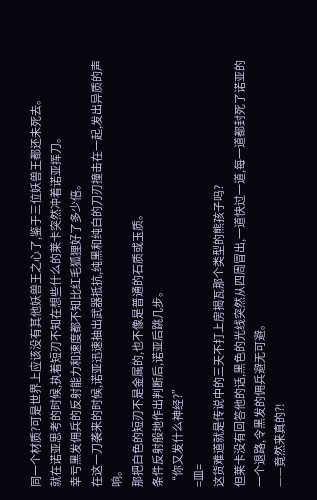同一个材质?可是世界上应该没有其他妖兽王之心了,鉴于三位妖兽王都还未死去。
就在诺亚思考的时候,执着短刃不知在想些什么的莱卡突然冲着诺亚挥刀。
幸亏黑发佣兵的反射能力和速度都不知比红毛狐狸好了多少倍。
在这一刀袭来的时候,诺亚迅速抽出武器抵抗,纯黑和纯白的刀刃撞击在一起,发出异质的声响。
那把白色的短刃不是金属的,也不像是普通的石质或玉质。
条件反射般地作出判断后,诺亚后跳几步。
“你又发什么神经?”
=皿=
这货难道就是传说中的三天不打上房揭瓦那个类型的熊孩子吗?
但莱卡没有回答他的话,黑色的光线突然从四周冒出,一道快过一道,每一道都封死了诺亚的一个退路,令黑发的佣兵避无可避。
——竟然来真的?!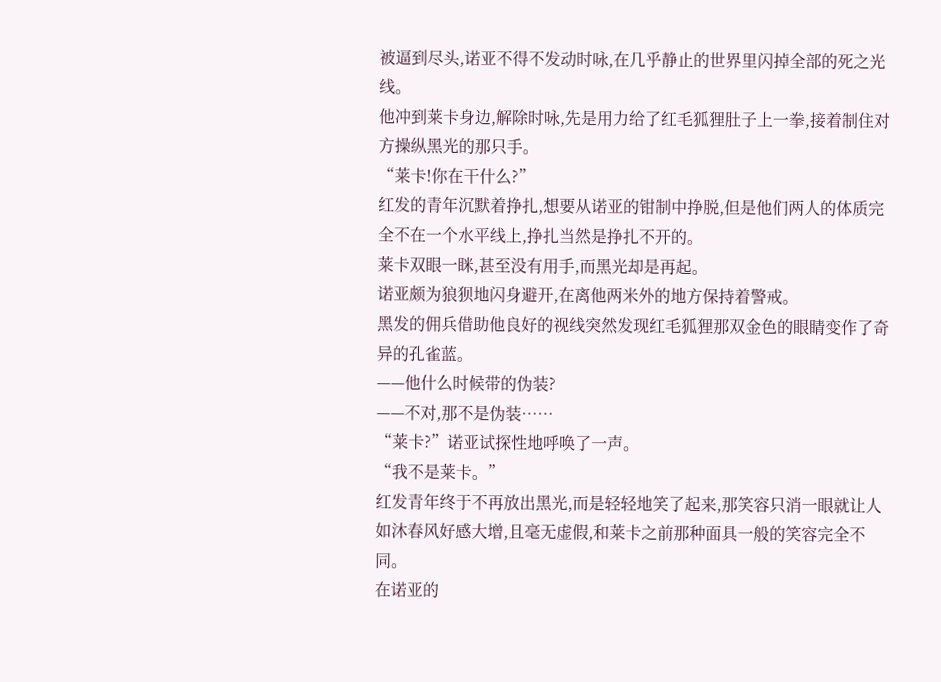被逼到尽头,诺亚不得不发动时咏,在几乎静止的世界里闪掉全部的死之光线。
他冲到莱卡身边,解除时咏,先是用力给了红毛狐狸肚子上一拳,接着制住对方操纵黑光的那只手。
“莱卡!你在干什么?”
红发的青年沉默着挣扎,想要从诺亚的钳制中挣脱,但是他们两人的体质完全不在一个水平线上,挣扎当然是挣扎不开的。
莱卡双眼一眯,甚至没有用手,而黑光却是再起。
诺亚颇为狼狈地闪身避开,在离他两米外的地方保持着警戒。
黑发的佣兵借助他良好的视线突然发现红毛狐狸那双金色的眼睛变作了奇异的孔雀蓝。
——他什么时候带的伪装?
——不对,那不是伪装……
“莱卡?”诺亚试探性地呼唤了一声。
“我不是莱卡。”
红发青年终于不再放出黑光,而是轻轻地笑了起来,那笑容只消一眼就让人如沐春风好感大增,且毫无虚假,和莱卡之前那种面具一般的笑容完全不同。
在诺亚的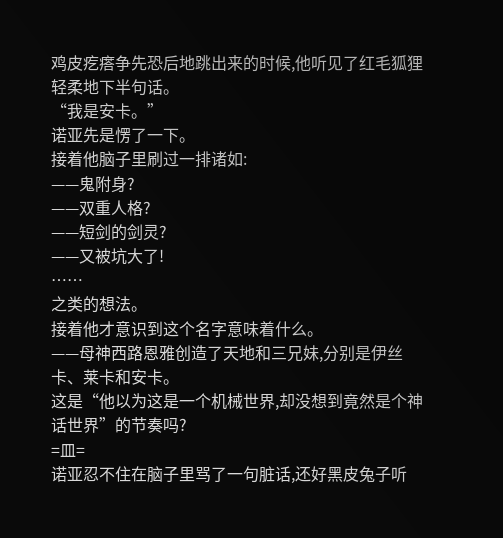鸡皮疙瘩争先恐后地跳出来的时候,他听见了红毛狐狸轻柔地下半句话。
“我是安卡。”
诺亚先是愣了一下。
接着他脑子里刷过一排诸如:
——鬼附身?
——双重人格?
——短剑的剑灵?
——又被坑大了!
……
之类的想法。
接着他才意识到这个名字意味着什么。
——母神西路恩雅创造了天地和三兄妹,分别是伊丝卡、莱卡和安卡。
这是“他以为这是一个机械世界,却没想到竟然是个神话世界”的节奏吗?
=皿=
诺亚忍不住在脑子里骂了一句脏话,还好黑皮兔子听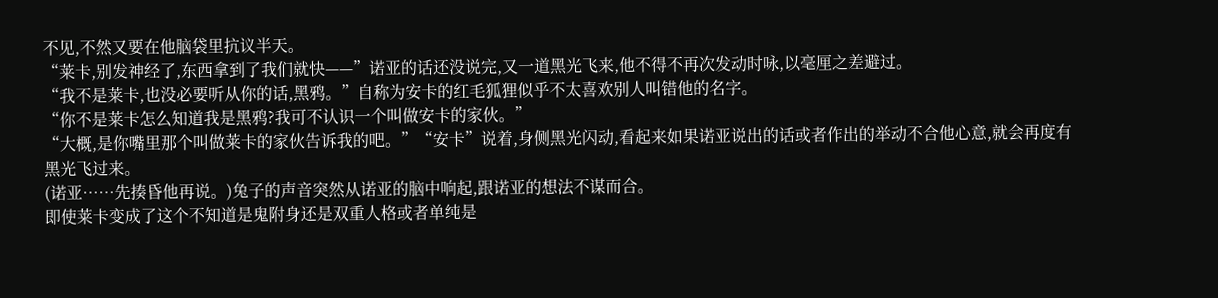不见,不然又要在他脑袋里抗议半天。
“莱卡,别发神经了,东西拿到了我们就快——”诺亚的话还没说完,又一道黑光飞来,他不得不再次发动时咏,以毫厘之差避过。
“我不是莱卡,也没必要听从你的话,黑鸦。”自称为安卡的红毛狐狸似乎不太喜欢别人叫错他的名字。
“你不是莱卡怎么知道我是黑鸦?我可不认识一个叫做安卡的家伙。”
“大概,是你嘴里那个叫做莱卡的家伙告诉我的吧。”“安卡”说着,身侧黑光闪动,看起来如果诺亚说出的话或者作出的举动不合他心意,就会再度有黑光飞过来。
(诺亚……先揍昏他再说。)兔子的声音突然从诺亚的脑中响起,跟诺亚的想法不谋而合。
即使莱卡变成了这个不知道是鬼附身还是双重人格或者单纯是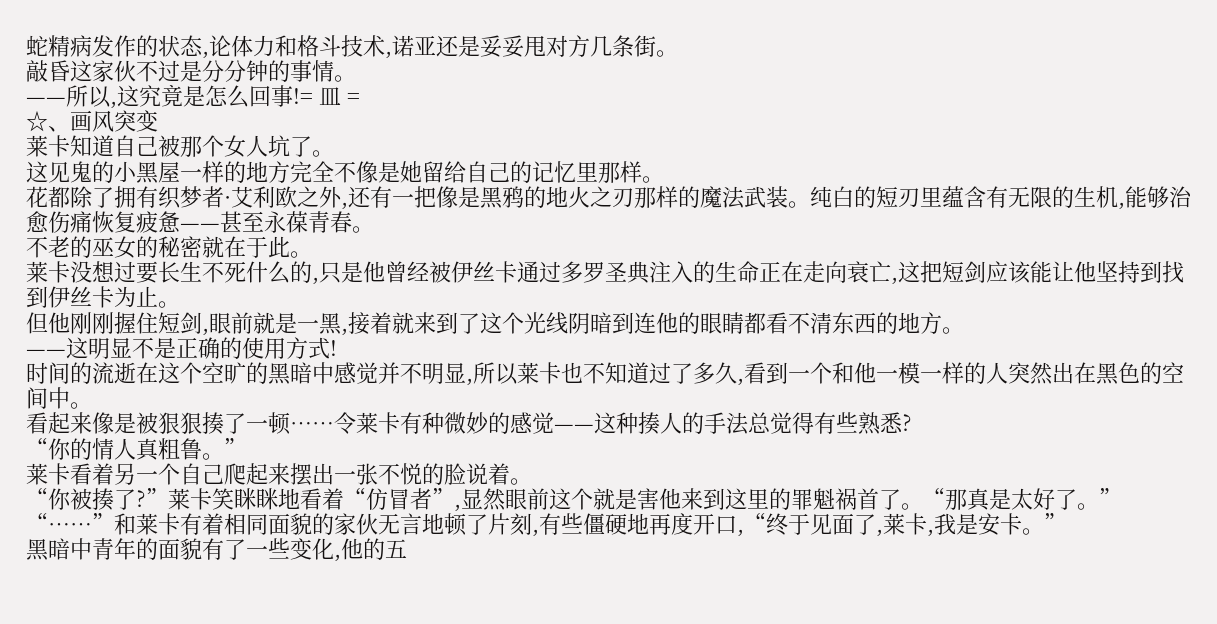蛇精病发作的状态,论体力和格斗技术,诺亚还是妥妥甩对方几条街。
敲昏这家伙不过是分分钟的事情。
——所以,这究竟是怎么回事!= 皿 =
☆、画风突变
莱卡知道自己被那个女人坑了。
这见鬼的小黑屋一样的地方完全不像是她留给自己的记忆里那样。
花都除了拥有织梦者·艾利欧之外,还有一把像是黑鸦的地火之刃那样的魔法武装。纯白的短刃里蕴含有无限的生机,能够治愈伤痛恢复疲惫——甚至永葆青春。
不老的巫女的秘密就在于此。
莱卡没想过要长生不死什么的,只是他曾经被伊丝卡通过多罗圣典注入的生命正在走向衰亡,这把短剑应该能让他坚持到找到伊丝卡为止。
但他刚刚握住短剑,眼前就是一黑,接着就来到了这个光线阴暗到连他的眼睛都看不清东西的地方。
——这明显不是正确的使用方式!
时间的流逝在这个空旷的黑暗中感觉并不明显,所以莱卡也不知道过了多久,看到一个和他一模一样的人突然出在黑色的空间中。
看起来像是被狠狠揍了一顿……令莱卡有种微妙的感觉——这种揍人的手法总觉得有些熟悉?
“你的情人真粗鲁。”
莱卡看着另一个自己爬起来摆出一张不悦的脸说着。
“你被揍了?”莱卡笑眯眯地看着“仿冒者”,显然眼前这个就是害他来到这里的罪魁祸首了。“那真是太好了。”
“……”和莱卡有着相同面貌的家伙无言地顿了片刻,有些僵硬地再度开口,“终于见面了,莱卡,我是安卡。”
黑暗中青年的面貌有了一些变化,他的五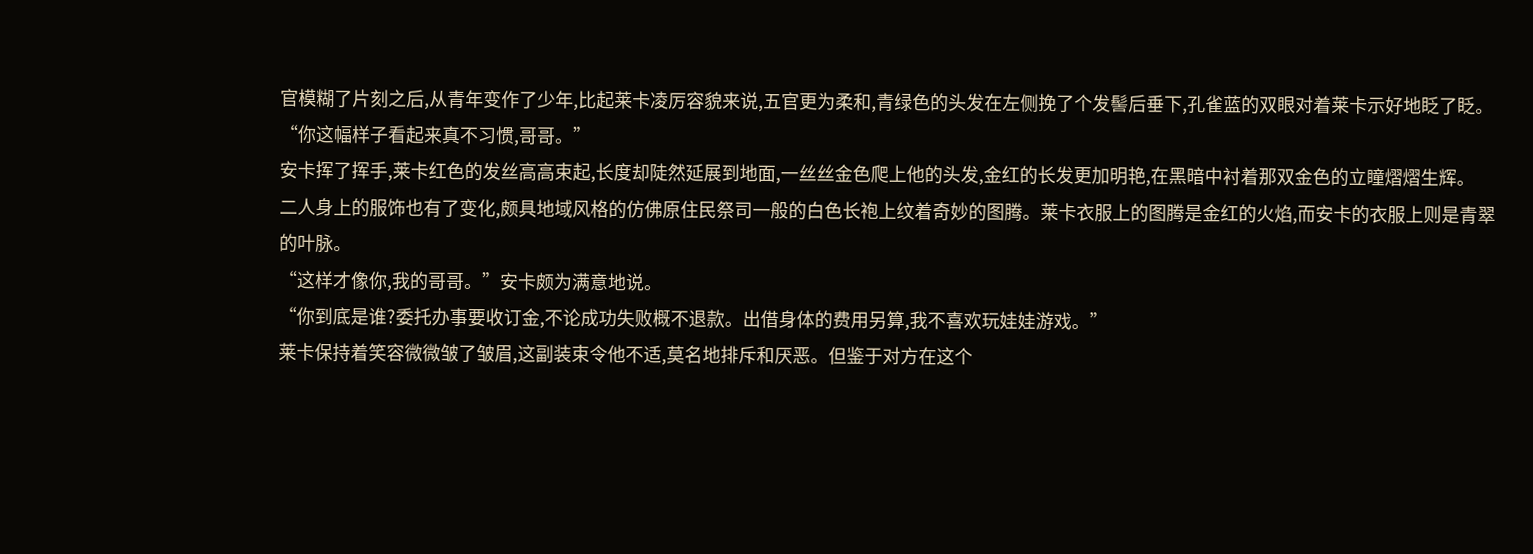官模糊了片刻之后,从青年变作了少年,比起莱卡凌厉容貌来说,五官更为柔和,青绿色的头发在左侧挽了个发髻后垂下,孔雀蓝的双眼对着莱卡示好地眨了眨。
“你这幅样子看起来真不习惯,哥哥。”
安卡挥了挥手,莱卡红色的发丝高高束起,长度却陡然延展到地面,一丝丝金色爬上他的头发,金红的长发更加明艳,在黑暗中衬着那双金色的立瞳熠熠生辉。
二人身上的服饰也有了变化,颇具地域风格的仿佛原住民祭司一般的白色长袍上纹着奇妙的图腾。莱卡衣服上的图腾是金红的火焰,而安卡的衣服上则是青翠的叶脉。
“这样才像你,我的哥哥。”安卡颇为满意地说。
“你到底是谁?委托办事要收订金,不论成功失败概不退款。出借身体的费用另算,我不喜欢玩娃娃游戏。”
莱卡保持着笑容微微皱了皱眉,这副装束令他不适,莫名地排斥和厌恶。但鉴于对方在这个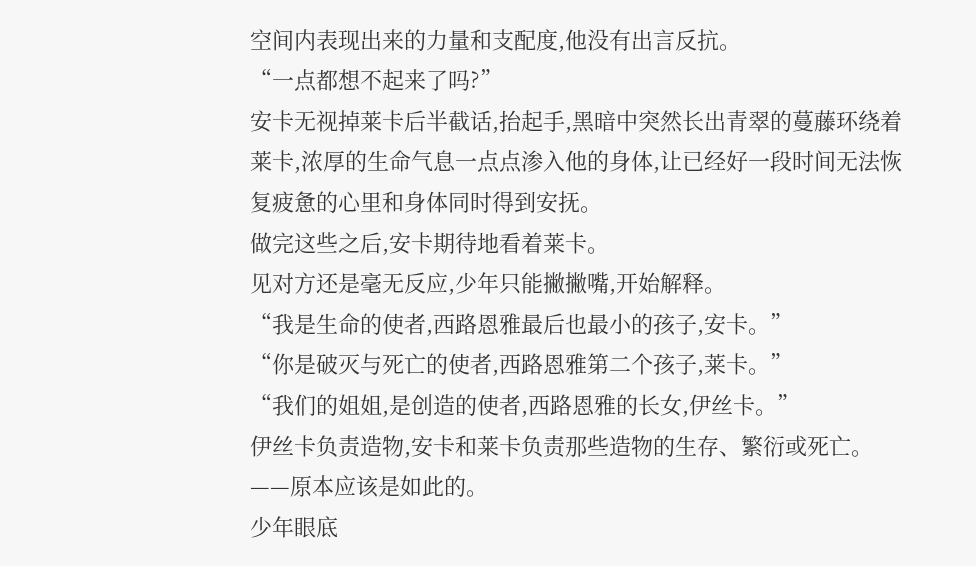空间内表现出来的力量和支配度,他没有出言反抗。
“一点都想不起来了吗?”
安卡无视掉莱卡后半截话,抬起手,黑暗中突然长出青翠的蔓藤环绕着莱卡,浓厚的生命气息一点点渗入他的身体,让已经好一段时间无法恢复疲惫的心里和身体同时得到安抚。
做完这些之后,安卡期待地看着莱卡。
见对方还是毫无反应,少年只能撇撇嘴,开始解释。
“我是生命的使者,西路恩雅最后也最小的孩子,安卡。”
“你是破灭与死亡的使者,西路恩雅第二个孩子,莱卡。”
“我们的姐姐,是创造的使者,西路恩雅的长女,伊丝卡。”
伊丝卡负责造物,安卡和莱卡负责那些造物的生存、繁衍或死亡。
——原本应该是如此的。
少年眼底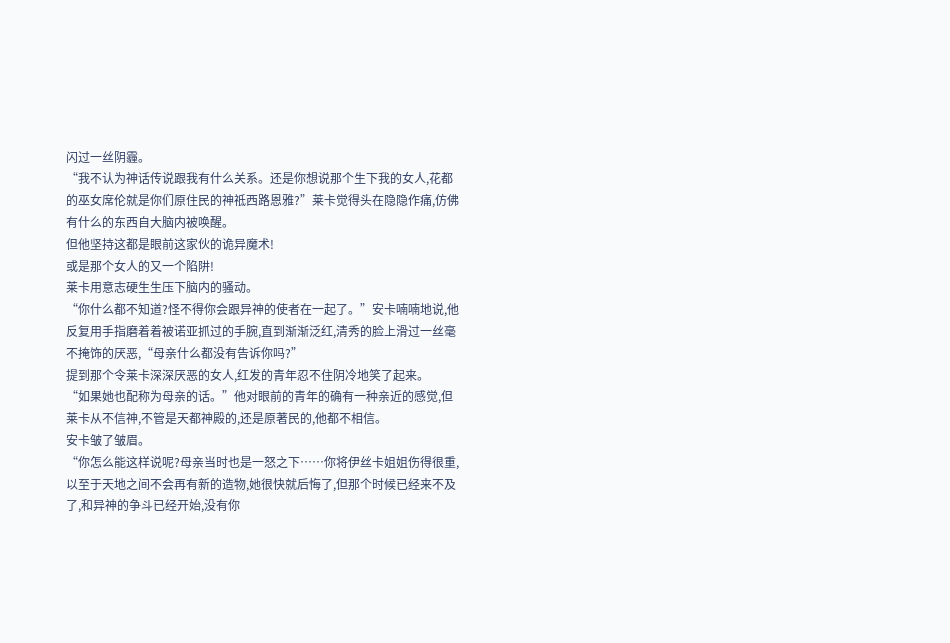闪过一丝阴霾。
“我不认为神话传说跟我有什么关系。还是你想说那个生下我的女人,花都的巫女席伦就是你们原住民的神祗西路恩雅?”莱卡觉得头在隐隐作痛,仿佛有什么的东西自大脑内被唤醒。
但他坚持这都是眼前这家伙的诡异魔术!
或是那个女人的又一个陷阱!
莱卡用意志硬生生压下脑内的骚动。
“你什么都不知道?怪不得你会跟异神的使者在一起了。”安卡喃喃地说,他反复用手指磨着着被诺亚抓过的手腕,直到渐渐泛红,清秀的脸上滑过一丝毫不掩饰的厌恶,“母亲什么都没有告诉你吗?”
提到那个令莱卡深深厌恶的女人,红发的青年忍不住阴冷地笑了起来。
“如果她也配称为母亲的话。”他对眼前的青年的确有一种亲近的感觉,但莱卡从不信神,不管是天都神殿的,还是原著民的,他都不相信。
安卡皱了皱眉。
“你怎么能这样说呢?母亲当时也是一怒之下……你将伊丝卡姐姐伤得很重,以至于天地之间不会再有新的造物,她很快就后悔了,但那个时候已经来不及了,和异神的争斗已经开始,没有你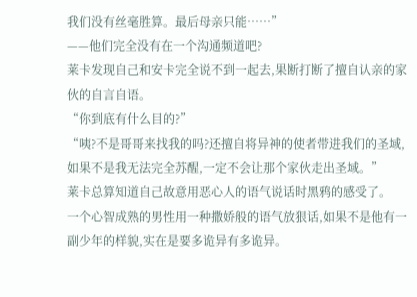我们没有丝毫胜算。最后母亲只能……”
——他们完全没有在一个沟通频道吧?
莱卡发现自己和安卡完全说不到一起去,果断打断了擅自认亲的家伙的自言自语。
“你到底有什么目的?”
“咦?不是哥哥来找我的吗?还擅自将异神的使者带进我们的圣域,如果不是我无法完全苏醒,一定不会让那个家伙走出圣域。”
莱卡总算知道自己故意用恶心人的语气说话时黑鸦的感受了。
一个心智成熟的男性用一种撒娇般的语气放狠话,如果不是他有一副少年的样貌,实在是要多诡异有多诡异。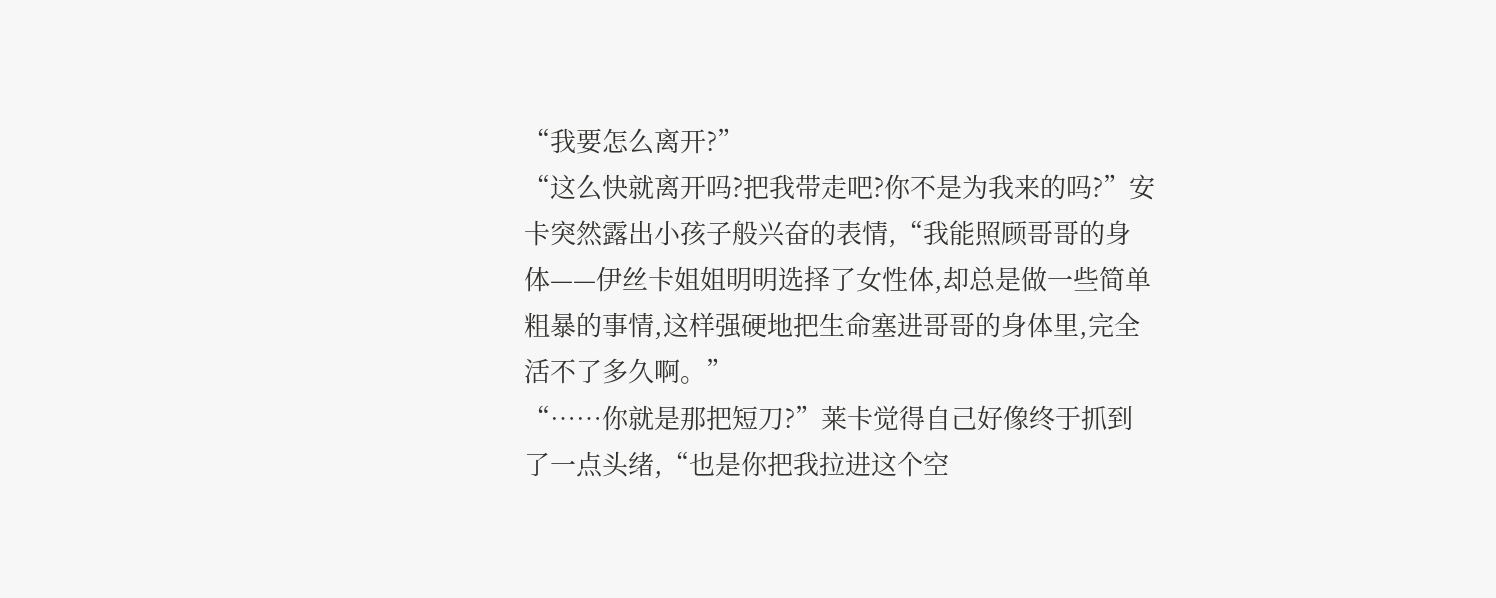“我要怎么离开?”
“这么快就离开吗?把我带走吧?你不是为我来的吗?”安卡突然露出小孩子般兴奋的表情,“我能照顾哥哥的身体——伊丝卡姐姐明明选择了女性体,却总是做一些简单粗暴的事情,这样强硬地把生命塞进哥哥的身体里,完全活不了多久啊。”
“……你就是那把短刀?”莱卡觉得自己好像终于抓到了一点头绪,“也是你把我拉进这个空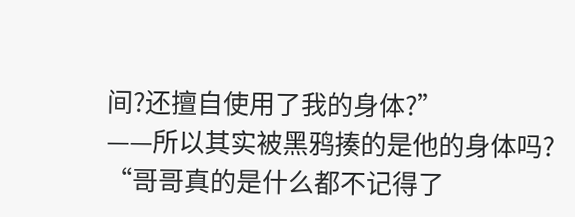间?还擅自使用了我的身体?”
——所以其实被黑鸦揍的是他的身体吗?
“哥哥真的是什么都不记得了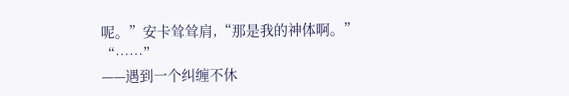呢。”安卡耸耸肩,“那是我的神体啊。”
“……”
——遇到一个纠缠不休